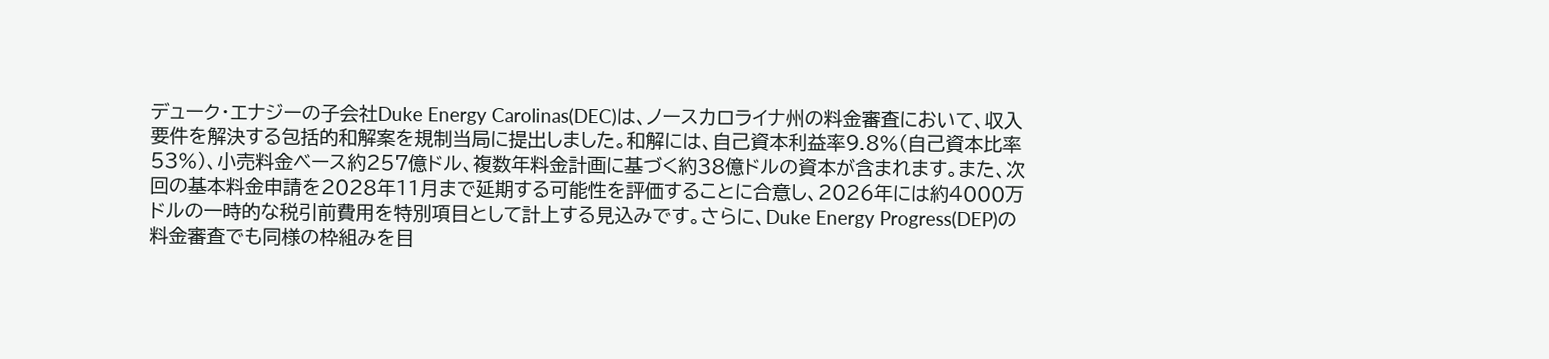デューク・エナジーの子会社Duke Energy Carolinas(DEC)は、ノースカロライナ州の料金審査において、収入要件を解決する包括的和解案を規制当局に提出しました。和解には、自己資本利益率9.8%(自己資本比率53%)、小売料金ベース約257億ドル、複数年料金計画に基づく約38億ドルの資本が含まれます。また、次回の基本料金申請を2028年11月まで延期する可能性を評価することに合意し、2026年には約4000万ドルの一時的な税引前費用を特別項目として計上する見込みです。さらに、Duke Energy Progress(DEP)の料金審査でも同様の枠組みを目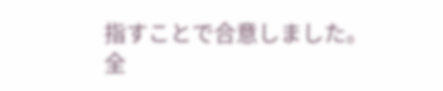指すことで合意しました。
全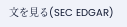文を見る(SEC EDGAR)